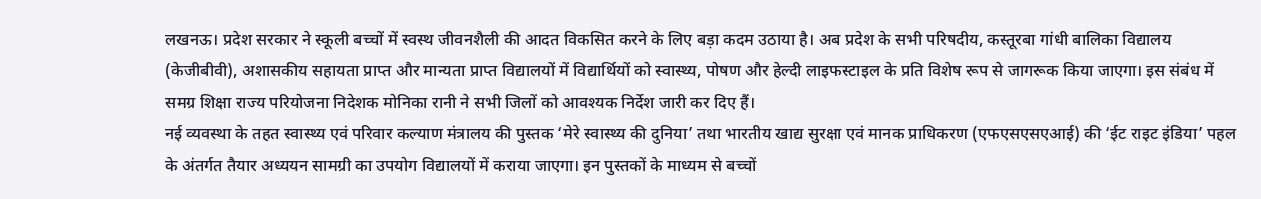लखनऊ। प्रदेश सरकार ने स्कूली बच्चों में स्वस्थ जीवनशैली की आदत विकसित करने के लिए बड़ा कदम उठाया है। अब प्रदेश के सभी परिषदीय, कस्तूरबा गांधी बालिका विद्यालय (केजीबीवी), अशासकीय सहायता प्राप्त और मान्यता प्राप्त विद्यालयों में विद्यार्थियों को स्वास्थ्य, पोषण और हेल्दी लाइफस्टाइल के प्रति विशेष रूप से जागरूक किया जाएगा। इस संबंध में समग्र शिक्षा राज्य परियोजना निदेशक मोनिका रानी ने सभी जिलों को आवश्यक निर्देश जारी कर दिए हैं।
नई व्यवस्था के तहत स्वास्थ्य एवं परिवार कल्याण मंत्रालय की पुस्तक ‘मेरे स्वास्थ्य की दुनिया’ तथा भारतीय खाद्य सुरक्षा एवं मानक प्राधिकरण (एफएसएसएआई) की ‘ईट राइट इंडिया’ पहल के अंतर्गत तैयार अध्ययन सामग्री का उपयोग विद्यालयों में कराया जाएगा। इन पुस्तकों के माध्यम से बच्चों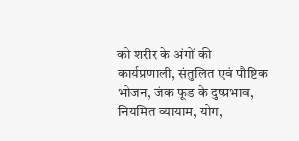को शरीर के अंगों की कार्यप्रणाली, संतुलित एवं पौष्टिक भोजन, जंक फूड के दुष्प्रभाव, नियमित व्यायाम, योग,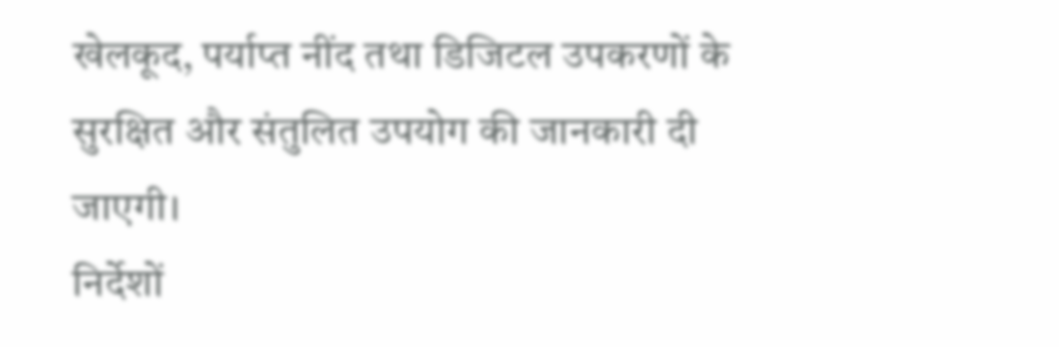खेलकूद, पर्याप्त नींद तथा डिजिटल उपकरणों के सुरक्षित और संतुलित उपयोग की जानकारी दी जाएगी।
निर्देशों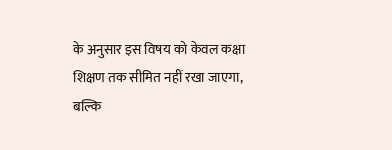के अनुसार इस विषय को केवल कक्षा शिक्षण तक सीमित नहीं रखा जाएगा, बल्कि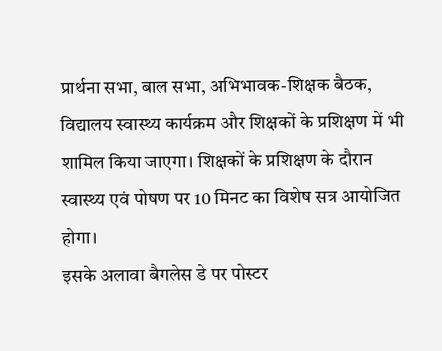प्रार्थना सभा, बाल सभा, अभिभावक-शिक्षक बैठक, विद्यालय स्वास्थ्य कार्यक्रम और शिक्षकों के प्रशिक्षण में भी शामिल किया जाएगा। शिक्षकों के प्रशिक्षण के दौरान स्वास्थ्य एवं पोषण पर 10 मिनट का विशेष सत्र आयोजित होगा।
इसके अलावा बैगलेस डे पर पोस्टर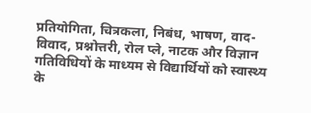प्रतियोगिता, चित्रकला, निबंध, भाषण, वाद-विवाद, प्रश्नोत्तरी, रोल प्ले, नाटक और विज्ञान गतिविधियों के माध्यम से विद्यार्थियों को स्वास्थ्य के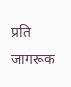प्रति जागरूक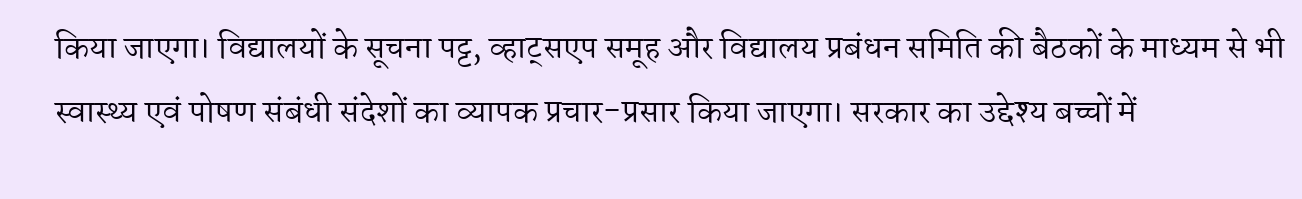किया जाएगा। विद्यालयों के सूचना पट्ट, व्हाट्सएप समूह और विद्यालय प्रबंधन समिति की बैठकों के माध्यम से भी स्वास्थ्य एवं पोषण संबंधी संदेशों का व्यापक प्रचार-प्रसार किया जाएगा। सरकार का उद्देश्य बच्चों में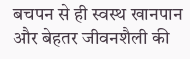बचपन से ही स्वस्थ खानपान और बेहतर जीवनशैली की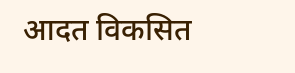आदत विकसित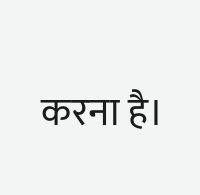करना है।